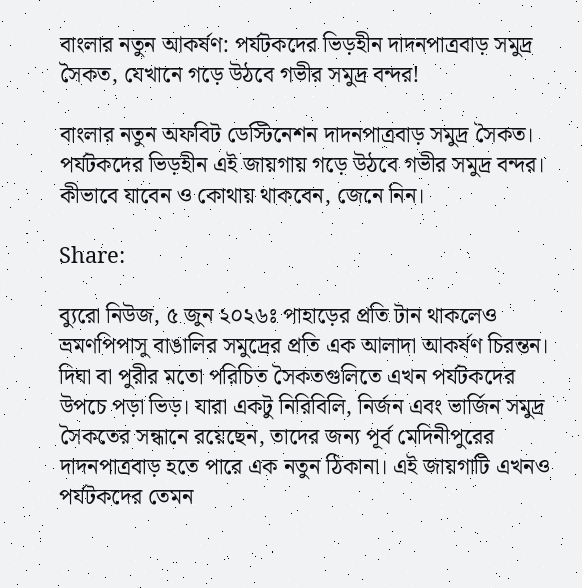বাংলার নতুন আকর্ষণ: পর্যটকদের ভিড়হীন দাদনপাত্রবাড় সমুদ্র সৈকত, যেখানে গড়ে উঠবে গভীর সমুদ্র বন্দর!

বাংলার নতুন অফবিট ডেস্টিনেশন দাদনপাত্রবাড় সমুদ্র সৈকত। পর্যটকদের ভিড়হীন এই জায়গায় গড়ে উঠবে গভীর সমুদ্র বন্দর। কীভাবে যাবেন ও কোথায় থাকবেন, জেনে নিন।

Share:

ব্যুরো নিউজ, ৫ জুন ২০২৬ঃ পাহাড়ের প্রতি টান থাকলেও ভ্রমণপিপাসু বাঙালির সমুদ্রের প্রতি এক আলাদা আকর্ষণ চিরন্তন। দিঘা বা পুরীর মতো পরিচিত সৈকতগুলিতে এখন পর্যটকদের উপচে পড়া ভিড়। যারা একটু নিরিবিলি, নির্জন এবং ভার্জিন সমুদ্র সৈকতের সন্ধানে রয়েছেন, তাদের জন্য পূর্ব মেদিনীপুরের দাদনপাত্রবাড় হতে পারে এক নতুন ঠিকানা। এই জায়গাটি এখনও পর্যটকদের তেমন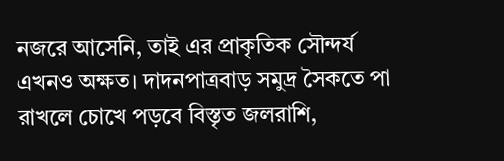নজরে আসেনি, তাই এর প্রাকৃতিক সৌন্দর্য এখনও অক্ষত। দাদনপাত্রবাড় সমুদ্র সৈকতে পা রাখলে চোখে পড়বে বিস্তৃত জলরাশি,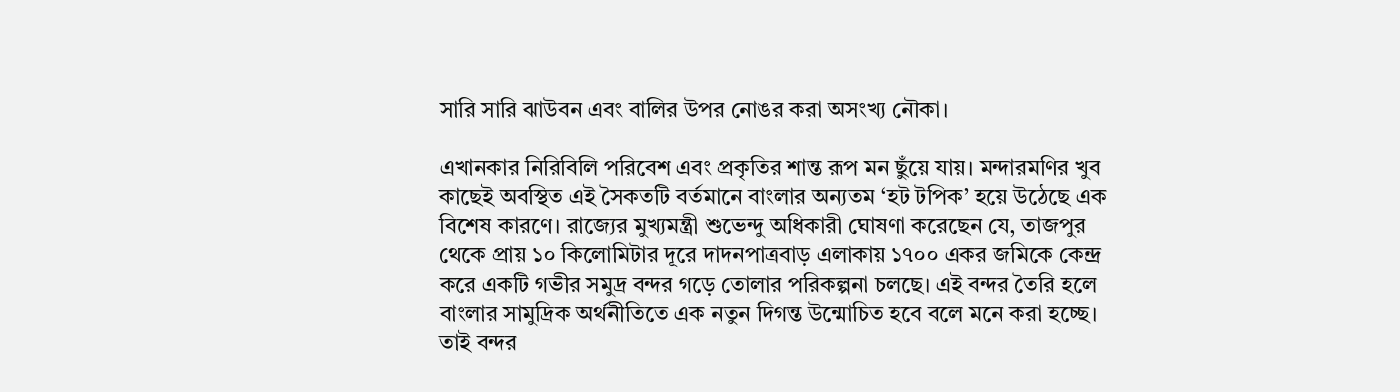সারি সারি ঝাউবন এবং বালির উপর নোঙর করা অসংখ্য নৌকা।

এখানকার নিরিবিলি পরিবেশ এবং প্রকৃতির শান্ত রূপ মন ছুঁয়ে যায়। মন্দারমণির খুব কাছেই অবস্থিত এই সৈকতটি বর্তমানে বাংলার অন্যতম ‘হট টপিক’ হয়ে উঠেছে এক বিশেষ কারণে। রাজ্যের মুখ্যমন্ত্রী শুভেন্দু অধিকারী ঘোষণা করেছেন যে, তাজপুর থেকে প্রায় ১০ কিলোমিটার দূরে দাদনপাত্রবাড় এলাকায় ১৭০০ একর জমিকে কেন্দ্র করে একটি গভীর সমুদ্র বন্দর গড়ে তোলার পরিকল্পনা চলছে। এই বন্দর তৈরি হলে বাংলার সামুদ্রিক অর্থনীতিতে এক নতুন দিগন্ত উন্মোচিত হবে বলে মনে করা হচ্ছে। তাই বন্দর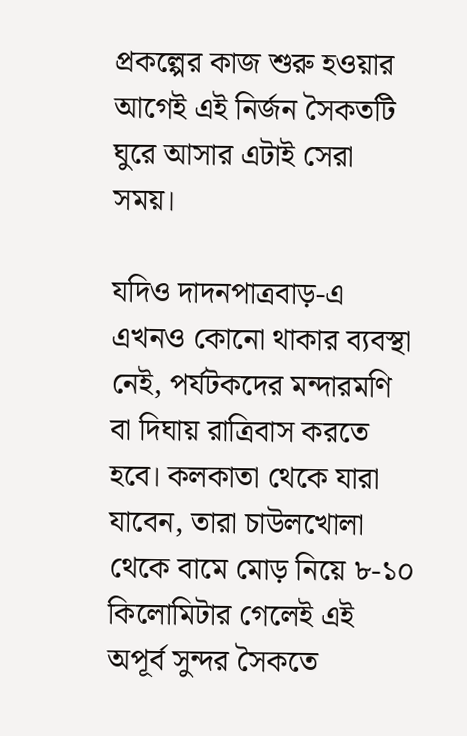প্রকল্পের কাজ শুরু হওয়ার আগেই এই নির্জন সৈকতটি ঘুরে আসার এটাই সেরা সময়।

যদিও দাদনপাত্রবাড়-এ এখনও কোনো থাকার ব্যবস্থা নেই, পর্যটকদের মন্দারমণি বা দিঘায় রাত্রিবাস করতে হবে। কলকাতা থেকে যারা যাবেন, তারা চাউলখোলা থেকে বামে মোড় নিয়ে ৮-১০ কিলোমিটার গেলেই এই অপূর্ব সুন্দর সৈকতে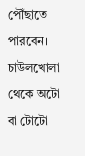পৌঁছাতে পারবেন। চাউলখোলা থেকে অটো বা টোটো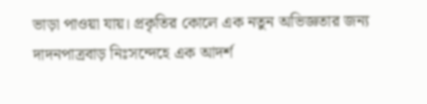ভাড়া পাওয়া যায়। প্রকৃতির কোলে এক নতুন অভিজ্ঞতার জন্য দাদনপাত্রবাড় নিঃসন্দেহে এক আদর্শ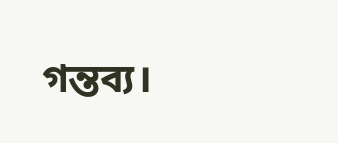গন্তব্য।